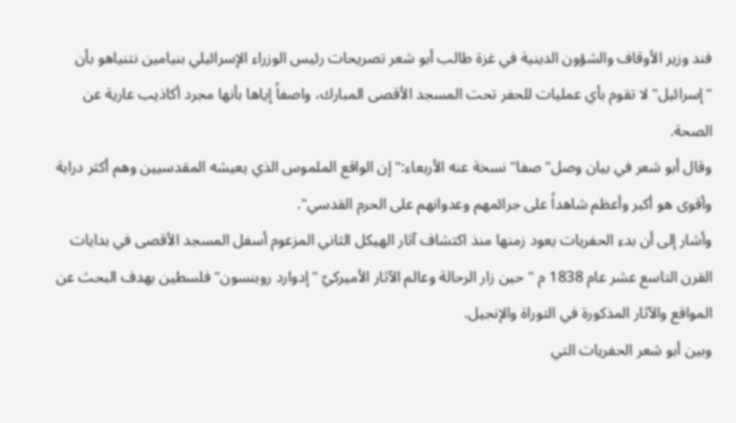فند وزير الأوقاف والشؤون الدينية في غزة طالب أبو شعر تصريحات رئيس الوزراء الإسرائيلي بنيامين نتنياهو بأن "إسرائيل" لا تقوم بأي عمليات للحفر تحت المسجد الأقصى المبارك، واصفاً إياها بأنها مجرد أكاذيب عارية عن الصحة.
وقال أبو شعر في بيان وصل"صفا" نسخة عنه الأربعاء:" إن الواقع الملموس الذي يعيشه المقدسيين وهم أكثر دراية وأقوى هو أكبر وأعظم شاهداً على جرائمهم وعدوانهم على الحرم القدسي".
وأشار إلى أن بدء الحفريات يعود زمنها منذ اكتشاف آثار الهيكل الثاني المزعوم أسفل المسجد الأقصى في بدايات القرن التاسع عشر عام 1838 م "حين زار الرحالة وعالم الآثار الأميركيّ "إدوارد روبنسون" فلسطين بهدف البحث عن المواقع والآثار المذكورة في التوراة والإنجيل.
وبين أبو شعر الحفريات التي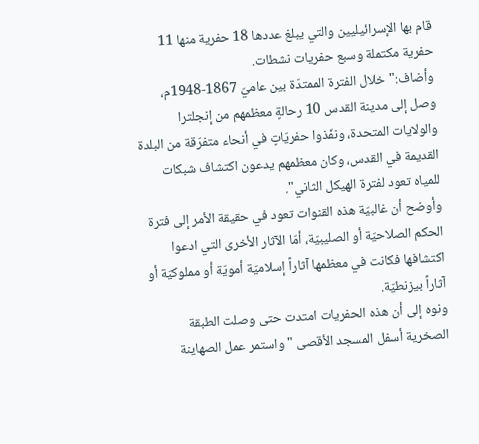قام بها الإسرائيليين والتي يبلغ عددها 18 حفرية منها 11 حفرية مكتملة وسبع حفريات نشطات.
وأضاف:"خلال الفترة الممتدّة بين عاميّ 1867-1948م، وصل إلى مدينة القدس 10 رحالةٍ معظمهم من إنجلترا والولايات المتحدة، ونفّذوا حفريّاتٍ في أنحاء متفرّقة من البلدة القديمة في القدس، وكان معظمهم يدعون اكتشاف شبكات للمياه تعود لفترة الهيكل الثاني".
وأوضح أن غالبيّة هذه القنوات تعود في حقيقة الأمر إلى فترة الحكم الصلاحيّة أو الصليبيّة، أمّا الآثار الأخرى التي ادعوا اكتشافها فكانت في معظمها آثاراً إسلاميّة أمويّة أو مملوكيّة أو آثاراً بيزنطيّة.
ونوه إلى أن هذه الحفريات امتدت حتى وصلت الطبقة الصخرية أسفل المسجد الأقصى "واستمر عمل الصهاينة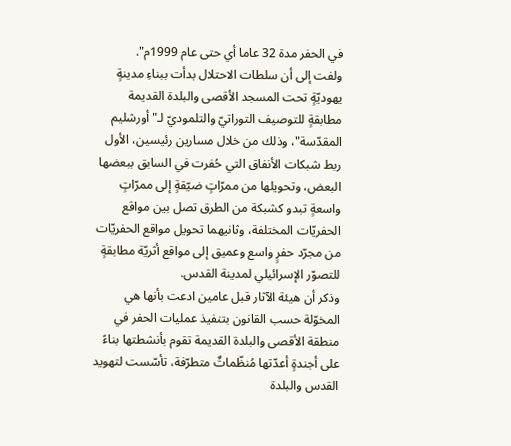في الحفر مدة 32 عاما أي حتى عام 1999م".
ولفت إلى أن سلطات الاحتلال بدأت ببناءِ مدينةٍ يهوديّةٍ تحت المسجد الأقصى والبلدة القديمة مطابقةٍ للتوصيف التوراتيّ والتلموديّ لـ"أورشليم المقدّسة"، وذلك من خلال مسارين رئيسين، الأول ربط شبكات الأنفاق التي حُفرت في السابق ببعضها البعض، وتحويلها من ممرّاتٍ ضيّقةٍ إلى ممرّاتٍ واسعةٍ تبدو كشبكة من الطرق تصل بين مواقع الحفريّات المختلفة، وثانيهما تحويل مواقع الحفريّات من مجرّد حفرٍ واسع وعميق إلى مواقع أثريّة مطابقةٍ للتصوّر الإسرائيلي لمدينة القدس.
وذكر أن هيئة الآثار قبل عامين ادعت بأنها هي المخوّلة حسب القانون بتنفيذ عمليات الحفر في منطقة الأقصى والبلدة القديمة تقوم بأنشطتها بناءً على أجندةٍ أعدّتها مُنظّماتٌ متطرّفة، تأسّست لتهويد القدس والبلدة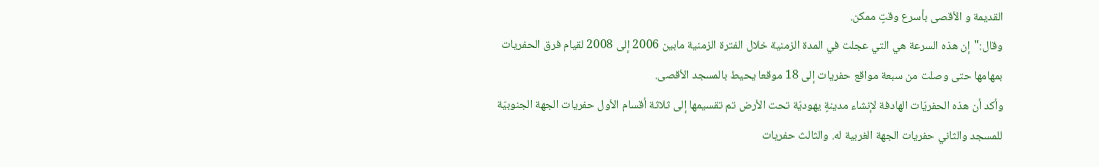القديمة و الأقصى بأسرع وقتٍ ممكن.
وقال:"إن هذه السرعة هي التي عجلت في المدة الزمنية خلال الفترة الزمنية مابين 2006 إلى 2008 لقيام فرق الحفريات بمهامها حتى وصلت من سبعة مواقع حفريات إلى 18 موقعا يحيط بالمسجد الأقصى.
وأكد أن هذه الحفريّات الهادفة لإنشاء مدينةٍ يهوديّة تحت الأرض تم تقسيمها إلى ثلاثة أقسام الأول حفريات الجهة الجنوبيّة للمسجد والثاني حفريات الجهة الغربية له. والثالث حفريات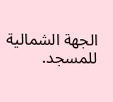الجهة الشمالية للمسجد.